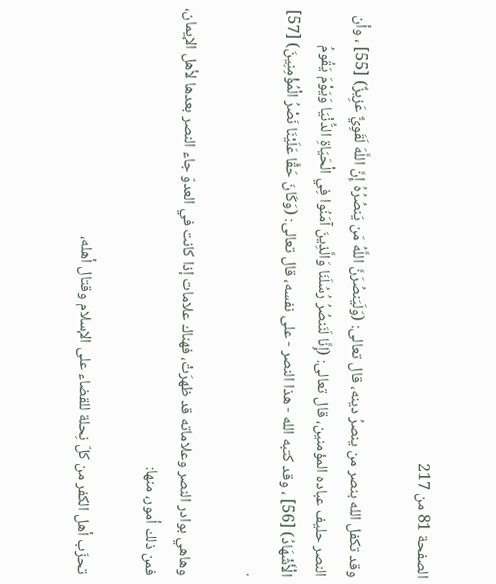الصفحة 81 من 217

وقد تكفل الله بنصر من ينصرُ دينه، قال تعالى: (وَلَيَنصُرَنَّ اللَّهُ مَن يَنصُرُهُ إِنَّ اللَّهَ لَقَوِيٌّ عَزِيزٌ) [55] ، وأن النصر حليف عباده المؤمنين، قال تعالى: (إِنَّا لَنَنصُرُ رُسُلَنَا وَالَّذِينَ آمَنُوا فِي الْحَيَاةِ الدُّنْيَا وَيَوْمَ يَقُومُ الْأَشْهَادُ) [56] ، وقد كتبه الله - هذا النصر - على نفسه، قال تعالى: (وَكَانَ حَقًّا عَلَيْنَا نَصْرُ الْمُؤْمِنِينَ) [57] .

وهاهي بوادر النصر وعلاماته قد ظهرَتْ، فهناك علامات إذا كانت في العدوّ جاء النصر بعدها لأهل الإيمان، فمن ذلك أمور، منها:

تحزّب أهل الكفر من كلّ نِحلة للقضاء على الإسلام وقتال أهله،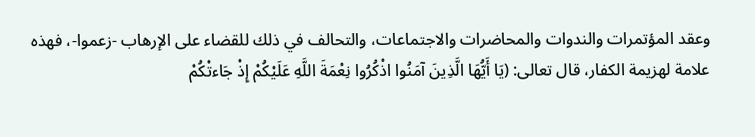وعقد المؤتمرات والندوات والمحاضرات والاجتماعات، والتحالف في ذلك للقضاء على الإرهاب -زعموا-، فهذه علامة لهزيمة الكفار، قال تعالى: (يَا أَيُّهَا الَّذِينَ آمَنُوا اذْكُرُوا نِعْمَةَ اللَّهِ عَلَيْكُمْ إِذْ جَاءتْكُمْ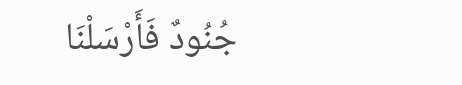جُنُودٌ فَأَرْسَلْنَا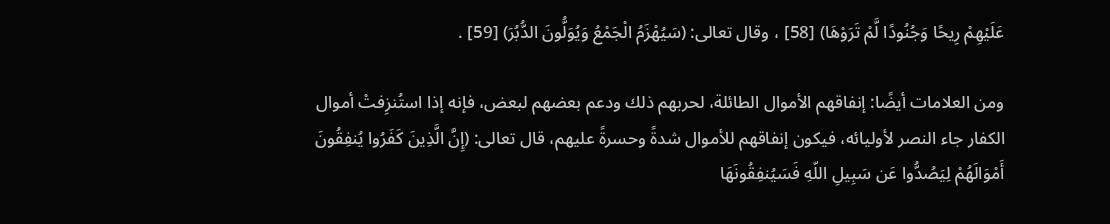عَلَيْهِمْ رِيحًا وَجُنُودًا لَّمْ تَرَوْهَا) [58] ، وقال تعالى: (سَيُهْزَمُ الْجَمْعُ وَيُوَلُّونَ الدُّبُرَ) [59] .

ومن العلامات أيضًا: إنفاقهم الأموال الطائلة، لحربهم ذلك ودعم بعضهم لبعض، فإنه إذا استُنزِفتْ أموال الكفار جاء النصر لأوليائه، فيكون إنفاقهم للأموال شدةً وحسرةً عليهم، قال تعالى: (إِنَّ الَّذِينَ كَفَرُوا يُنفِقُونَ أَمْوَالَهُمْ لِيَصُدُّوا عَن سَبِيلِ اللّهِ فَسَيُنفِقُونَهَا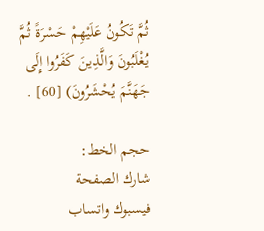ثُمَّ تَكُونُ عَلَيْهِمْ حَسْرَةً ثُمَّ يُغْلَبُونَ وَالَّذِينَ كَفَرُوا إِلَى جَهَنَّمَ يُحْشَرُونَ) [60] .

حجم الخط:
شارك الصفحة
فيسبوك واتساب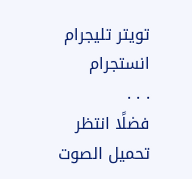تويتر تليجرام انستجرام
. . .
فضلًا انتظر تحميل الصوت